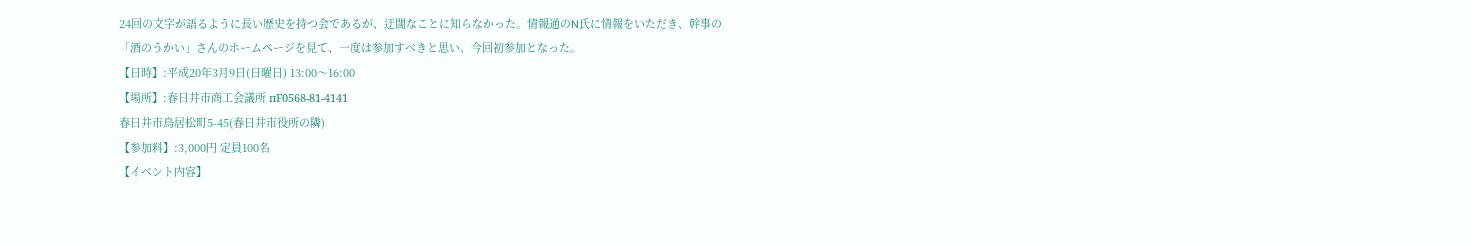24回の文字が語るように長い歴史を持つ会であるが、迂闊なことに知らなかった。情報通のN氏に情報をいただき、幹事の「酒のうかい」さんのホームページを見て、一度は参加すべきと思い、今回初参加となった。
【日時】:平成20年3月9日(日曜日) 13:00〜16:00
【場所】:春日井市商工会議所 пF0568-81-4141
春日井市鳥居松町5-45(春日井市役所の隣)
【参加料】:3,000円 定員100名
【イベント内容】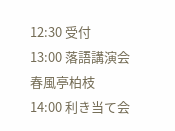12:30 受付
13:00 落語講演会 春風亭柏枝
14:00 利き当て会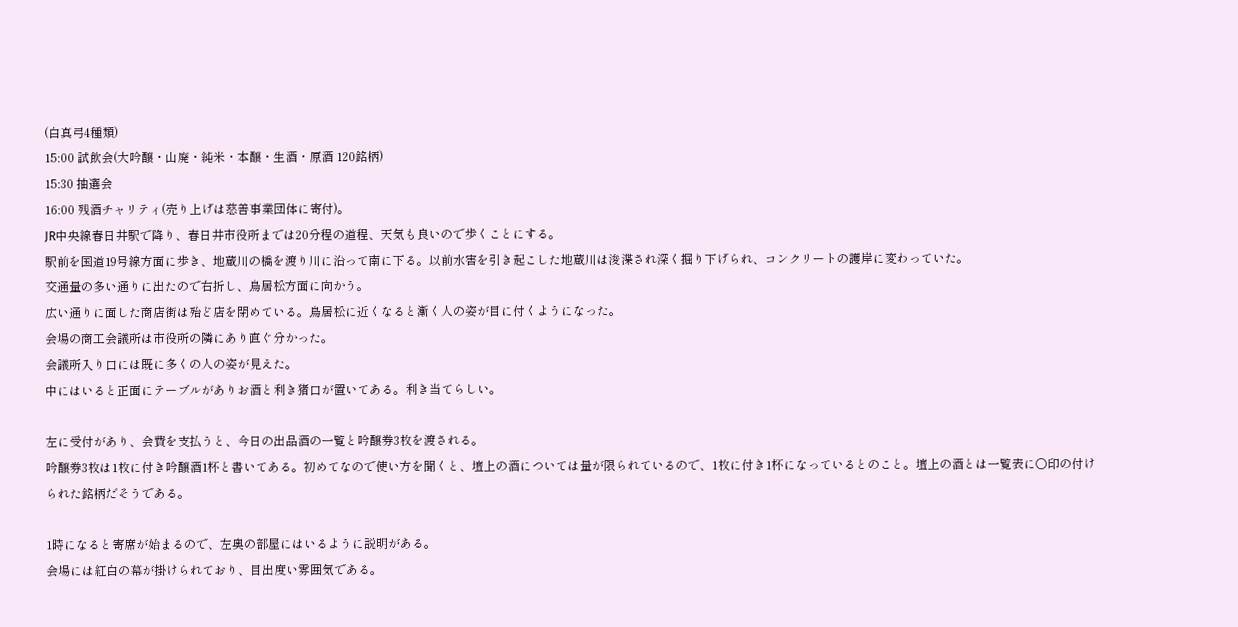(白真弓4種類)
15:00 試飲会(大吟醸・山廃・純米・本醸・生酒・原酒 120銘柄)
15:30 抽選会
16:00 残酒チャリティ(売り上げは慈善事業団体に寄付)。
JR中央線春日井駅で降り、春日井市役所までは20分程の道程、天気も良いので歩くことにする。
駅前を国道19号線方面に歩き、地蔵川の橋を渡り川に沿って南に下る。以前水害を引き起こした地蔵川は浚渫され深く掘り下げられ、コンクリートの護岸に変わっていた。
交通量の多い通りに出たので右折し、鳥居松方面に向かう。
広い通りに面した商店街は殆ど店を閉めている。鳥居松に近くなると漸く人の姿が目に付くようになった。
会場の商工会議所は市役所の隣にあり直ぐ分かった。
会議所入り口には既に多くの人の姿が見えた。
中にはいると正面にテーブルがありお酒と利き猪口が置いてある。利き当てらしい。

左に受付があり、会費を支払うと、今日の出品酒の一覧と吟醸券3枚を渡される。
吟醸券3枚は1枚に付き吟醸酒1杯と書いてある。初めてなので使い方を聞くと、壇上の酒については量が限られているので、1枚に付き1杯になっているとのこと。壇上の酒とは一覧表に○印の付けられた銘柄だそうである。

1時になると寄席が始まるので、左奥の部屋にはいるように説明がある。
会場には紅白の幕が掛けられており、目出度い雰囲気である。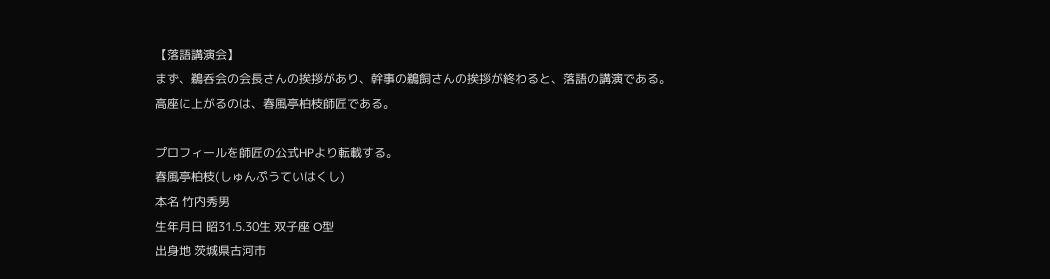【落語講演会】
まず、鵜呑会の会長さんの挨拶があり、幹事の鵜飼さんの挨拶が終わると、落語の講演である。
高座に上がるのは、春風亭柏枝師匠である。

プロフィールを師匠の公式HPより転載する。
春風亭柏枝(しゅんぷうていはくし)
本名 竹内秀男
生年月日 昭31.5.30生 双子座 O型
出身地 茨城県古河市